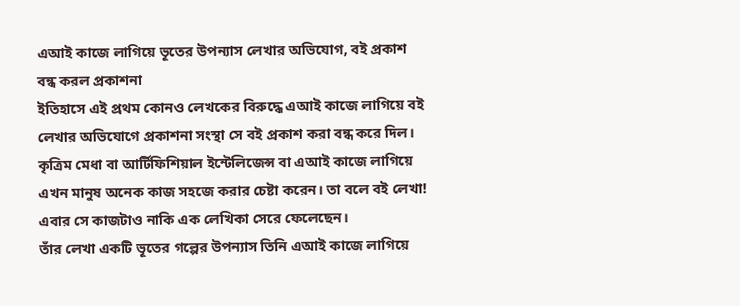এআই কাজে লাগিয়ে ভূতের উপন্যাস লেখার অভিযোগ, বই প্রকাশ বন্ধ করল প্রকাশনা
ইতিহাসে এই প্রথম কোনও লেখকের বিরুদ্ধে এআই কাজে লাগিয়ে বই লেখার অভিযোগে প্রকাশনা সংস্থা সে বই প্রকাশ করা বন্ধ করে দিল।
কৃত্রিম মেধা বা আর্টিফিশিয়াল ইন্টেলিজেন্স বা এআই কাজে লাগিয়ে এখন মানুষ অনেক কাজ সহজে করার চেষ্টা করেন। তা বলে বই লেখা! এবার সে কাজটাও নাকি এক লেখিকা সেরে ফেলেছেন।
তাঁর লেখা একটি ভূতের গল্পের উপন্যাস তিনি এআই কাজে লাগিয়ে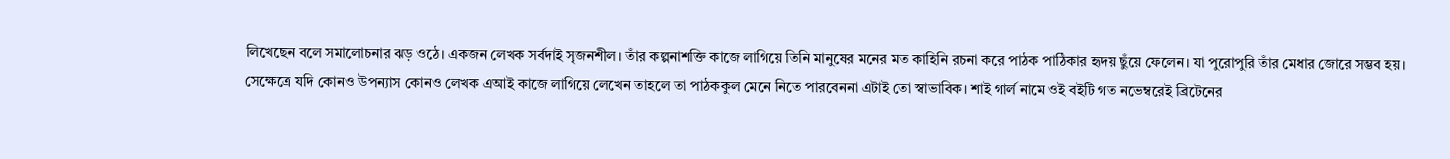লিখেছেন বলে সমালোচনার ঝড় ওঠে। একজন লেখক সর্বদাই সৃজনশীল। তাঁর কল্পনাশক্তি কাজে লাগিয়ে তিনি মানুষের মনের মত কাহিনি রচনা করে পাঠক পাঠিকার হৃদয় ছুঁয়ে ফেলেন। যা পুরোপুরি তাঁর মেধার জোরে সম্ভব হয়।
সেক্ষেত্রে যদি কোনও উপন্যাস কোনও লেখক এআই কাজে লাগিয়ে লেখেন তাহলে তা পাঠককুল মেনে নিতে পারবেননা এটাই তো স্বাভাবিক। শাই গার্ল নামে ওই বইটি গত নভেম্বরেই ব্রিটেনের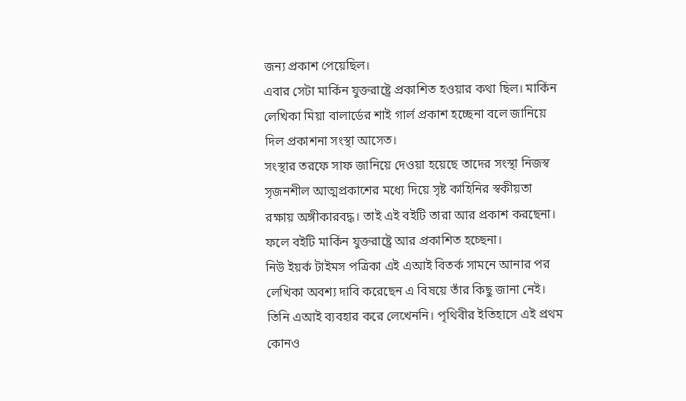জন্য প্রকাশ পেয়েছিল।
এবার সেটা মার্কিন যুক্তরাষ্ট্রে প্রকাশিত হওয়ার কথা ছিল। মার্কিন লেখিকা মিয়া বালার্ডের শাই গার্ল প্রকাশ হচ্ছেনা বলে জানিয়ে দিল প্রকাশনা সংস্থা আসেত।
সংস্থার তরফে সাফ জানিয়ে দেওয়া হয়েছে তাদের সংস্থা নিজস্ব সৃজনশীল আত্মপ্রকাশের মধ্যে দিয়ে সৃষ্ট কাহিনির স্বকীয়তা রক্ষায় অঙ্গীকারবদ্ধ। তাই এই বইটি তারা আর প্রকাশ করছেনা। ফলে বইটি মার্কিন যুক্তরাষ্ট্রে আর প্রকাশিত হচ্ছেনা।
নিউ ইয়র্ক টাইমস পত্রিকা এই এআই বিতর্ক সামনে আনার পর লেখিকা অবশ্য দাবি করেছেন এ বিষয়ে তাঁর কিছু জানা নেই। তিনি এআই ব্যবহার করে লেখেননি। পৃথিবীর ইতিহাসে এই প্রথম কোনও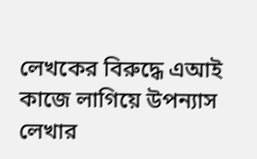লেখকের বিরুদ্ধে এআই কাজে লাগিয়ে উপন্যাস লেখার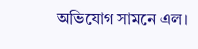অভিযোগ সামনে এল।